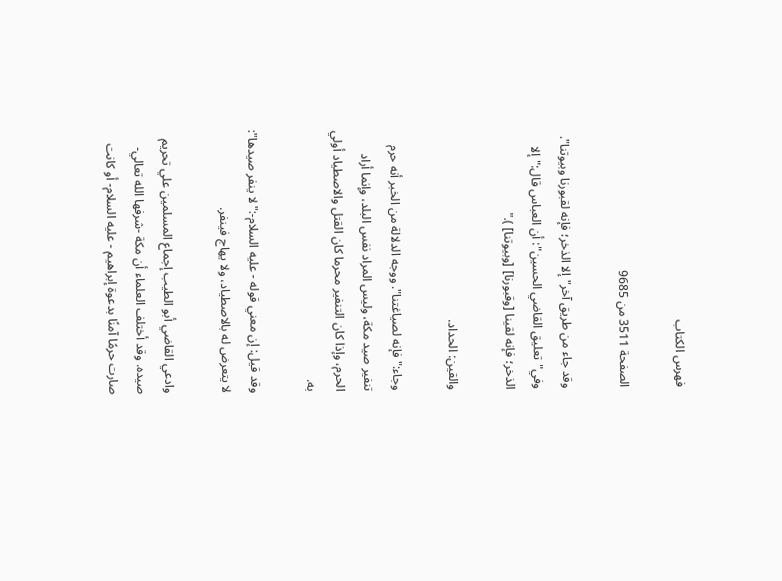فهرس الكتاب

الصفحة 3511 من 9685

وقد جاء من طريق آخر"إلا الذخر؛ فإنه لقبورنا وبيوتنا". وفي"تعليق القاضي الحسين": أن العباس قال:"إلا الذخر؛ فإنه لقينا [وقبورنا] [وبيوتنا] )."

والقين: الحداد.

وجاء:"فإنه لصياغتنا". ووجه الدلالة من الخبر أنه حرم تنفير صيد مكة، وليس المراد نفس البلد، وإنما أراد الحرم، وإذا كان التنفير محرما كان القتل والاصطياد أولي به.

وقد قيل: إن معني قوله - عليه السلام-:"لا ينفر صيدها": لا يتعرض له بالاصطياد، ولا يهاج فينفر.

وادعي القاضي أبو الطيب إجماع المسلمين علي تحريم صيده. وقد أختلف العلماء أن مكة -شرفها الله تعالي- صارت حرمًا آمنًا بدعوة إبراهيم - عليه السلام- أو كانت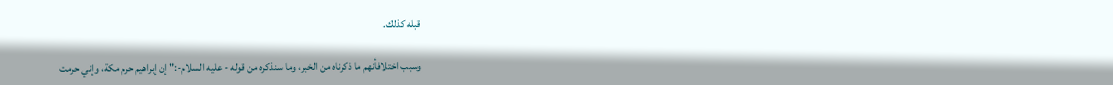قبله كذلك.

وسبب اختلافأنهم ما ذكرناه من الخبر، وما سنذكره من قوله - عليه السلام-:"إن إبراهيم حرم مكة، وإني حرمت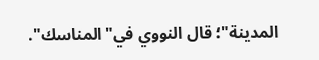المدينة"؛ قال النووي في"المناسك".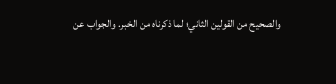والصحيح من القولين الثاني؛ لما ذكرناه من الخبر. والجواب عن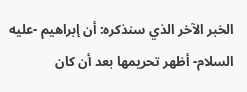الخبر الآخر الذي سنذكره: أن إبراهيم -عليه السلام- أظهر تحريمها بعد أن كان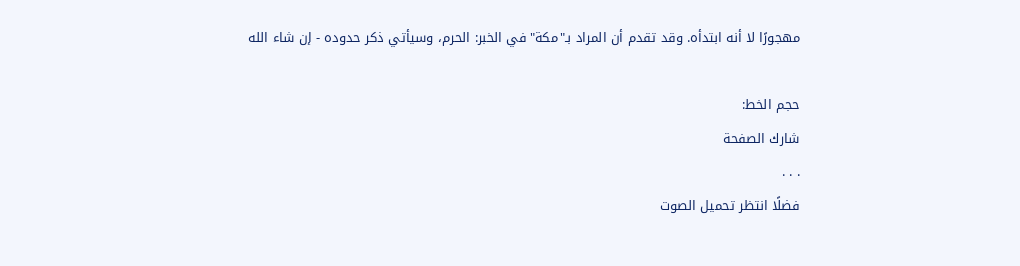مهجورًا لا أنه ابتدأه. وقد تقدم أن المراد بـ"مكة"في الخبر: الحرم، وسيأتي ذكر حدوده - إن شاء الله

حجم الخط:
شارك الصفحة
. . .
فضلًا انتظر تحميل الصوت